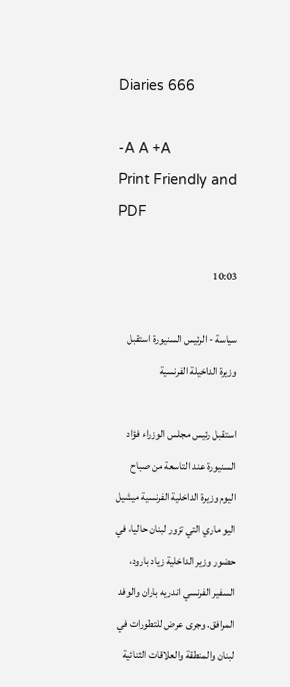Diaries 666

-A A +A
Print Friendly and PDF

10:03

سياسة - الرئيس السنيورة استقبل وزيرة الداخيلة الفرنسية

استقبل رئيس مجلس الوزراء فؤاد السنيورة عند التاسعة من صباح اليوم وزيرة الداخلية الفرنسية ميشيل اليو ماري التي تزور لبنان حاليا، في حضور وزير الداخلية زياد بارود، السفير الفرنسي اندريه باران والوفد المرافق. وجرى عرض للتطورات في لبنان والمنطقة والعلاقات الثنائية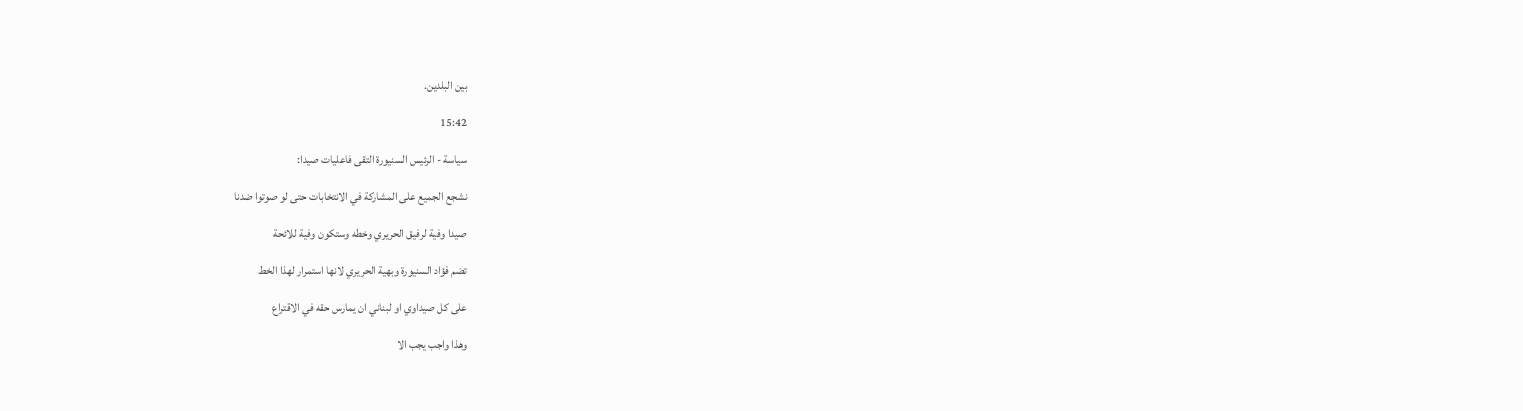بين البلدين.

15:42

سياسة - الرئيس السنيورة التقى فاعليات صيدا:

نشجع الجميع على المشاركة في الانتخابات حتى لو صوتوا ضدنا

صيدا وفية لرفيق الحريري وخطه وستكون وفية للائحة

تضم فؤاد السنيورة وبهية الحريري لانها استمرار لهذا الخط

على كل صيداوي او لبناني ان يمارس حقه في الاقتراع

وهذا واجب يجب الا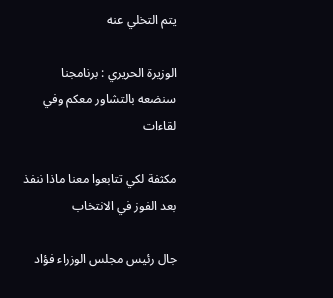يتم التخلي عنه

الوزيرة الحريري : برنامجنا سنضعه بالتشاور معكم وفي لقاءات

مكثفة لكي تتابعوا معنا ماذا ننفذ بعد الفوز في الانتخاب

جال رئيس مجلس الوزراء فؤاد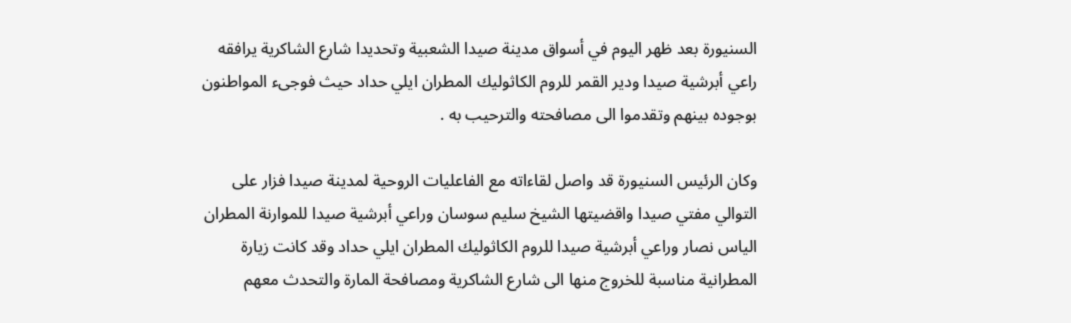السنيورة بعد ظهر اليوم في أسواق مدينة صيدا الشعبية وتحديدا شارع الشاكرية يرافقه راعي أبرشية صيدا ودير القمر للروم الكاثوليك المطران ايلي حداد حيث فوجىء المواطنون بوجوده بينهم وتقدموا الى مصافحته والترحيب به .

وكان الرئيس السنيورة قد واصل لقاءاته مع الفاعليات الروحية لمدينة صيدا فزار على التوالي مفتي صيدا واقضيتها الشيخ سليم سوسان وراعي أبرشية صيدا للموارنة المطران الياس نصار وراعي أبرشية صيدا للروم الكاثوليك المطران ايلي حداد وقد كانت زيارة المطرانية مناسبة للخروج منها الى شارع الشاكرية ومصافحة المارة والتحدث معهم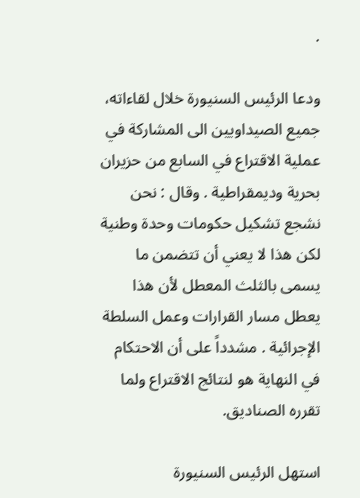.

ودعا الرئيس السنيورة خلال لقاءاته، جميع الصيداويين الى المشاركة في عملية الاقتراع في السابع من حزيران بحرية وديمقراطية . وقال : نحن نشجع تشكيل حكومات وحدة وطنية لكن هذا لا يعني أن تتضمن ما يسمى بالثلث المعطل لأن هذا يعطل مسار القرارات وعمل السلطة الإجرائية . مشدداً على أن الاحتكام في النهاية هو لنتائج الاقتراع ولما تقرره الصناديق.

استهل الرئيس السنيورة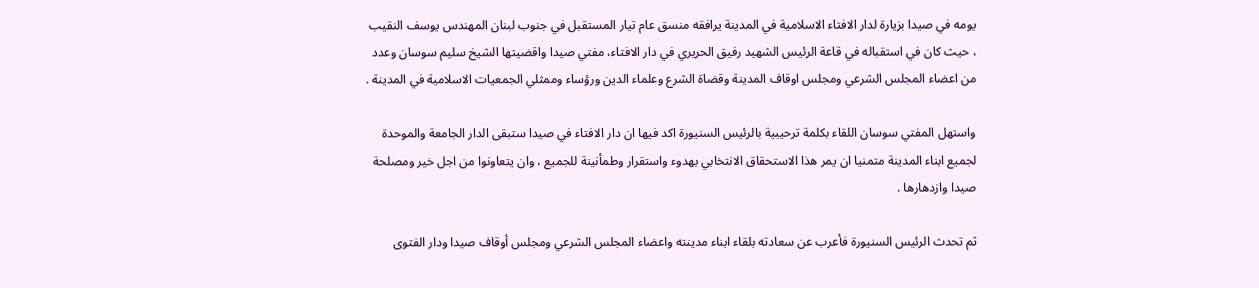يومه في صيدا بزيارة لدار الافتاء الاسلامية في المدينة يرافقه منسق عام تيار المستقبل في جنوب لبنان المهندس يوسف النقيب ، حيث كان في استقباله في قاعة الرئيس الشهيد رفيق الحريري في دار الافتاء، مفتي صيدا واقضيتها الشيخ سليم سوسان وعدد من اعضاء المجلس الشرعي ومجلس اوقاف المدينة وقضاة الشرع وعلماء الدين ورؤساء وممثلي الجمعيات الاسلامية في المدينة .

واستهل المفتي سوسان اللقاء بكلمة ترحيبية بالرئيس السنيورة اكد فيها ان دار الافتاء في صيدا ستبقى الدار الجامعة والموحدة لجميع ابناء المدينة متمنيا ان يمر هذا الاستحقاق الانتخابي بهدوء واستقرار وطمأنينة للجميع ، وان يتعاونوا من اجل خير ومصلحة صيدا وازدهارها .

ثم تحدث الرئيس السنيورة فأعرب عن سعادته بلقاء ابناء مدينته واعضاء المجلس الشرعي ومجلس أوقاف صيدا ودار الفتوى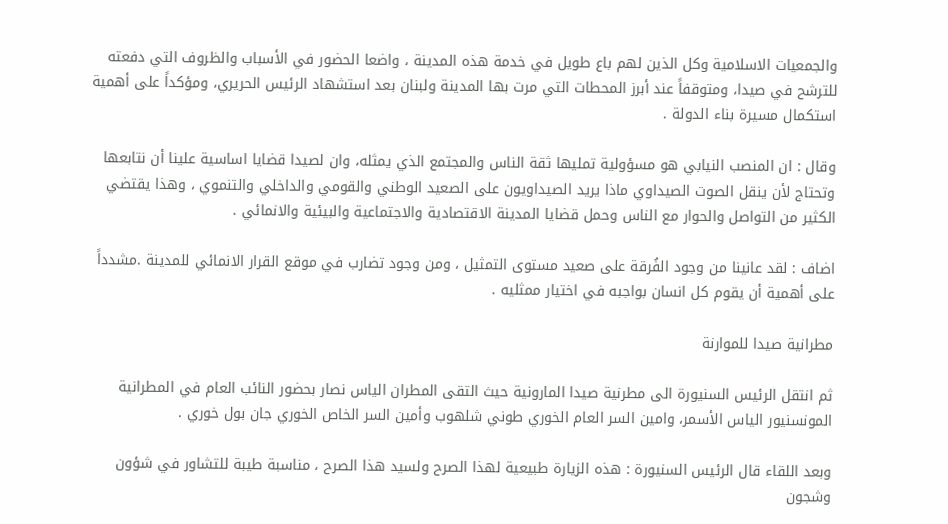والجمعيات الاسلامية وكل الذين لهم باع طويل في خدمة هذه المدينة ، واضعا الحضور في الأسباب والظروف التي دفعته للترشح في صيدا، ومتوقفاً عند أبرز المحطات التي مرت بها المدينة ولبنان بعد استشهاد الرئيس الحريري، ومؤكداً على أهمية استكمال مسيرة بناء الدولة .

وقال : ان المنصب النيابي هو مسؤولية تمليها ثقة الناس والمجتمع الذي يمثله، وان لصيدا قضايا اساسية علينا أن نتابعها وتحتاج لأن ينقل الصوت الصيداوي ماذا يريد الصيداويون على الصعيد الوطني والقومي والداخلي والتنموي ، وهذا يقتضي الكثير من التواصل والحوار مع الناس وحمل قضايا المدينة الاقتصادية والاجتماعية والبيئية والانمائي .

اضاف : لقد عانينا من وجود الفُرقة على صعيد مستوى التمثيل ، ومن وجود تضارب في موقع القرار الانمائي للمدينة .مشدداً على أهمية أن يقوم كل انسان بواجبه في اختيار ممثليه .

مطرانية صيدا للموارنة

ثم انتقل الرئيس السنيورة الى مطرنية صيدا المارونية حيث التقى المطران الياس نصار بحضور النائب العام في المطرانية المونسنيور الياس الأسمر، وامين السر العام الخوري طوني شلهوب وأمين السر الخاص الخوري جان بول خوري .

وبعد اللقاء قال الرئيس السنيورة : هذه الزيارة طبيعية لهذا الصرح ولسيد هذا الصرح ، مناسبة طيبة للتشاور في شؤون وشجون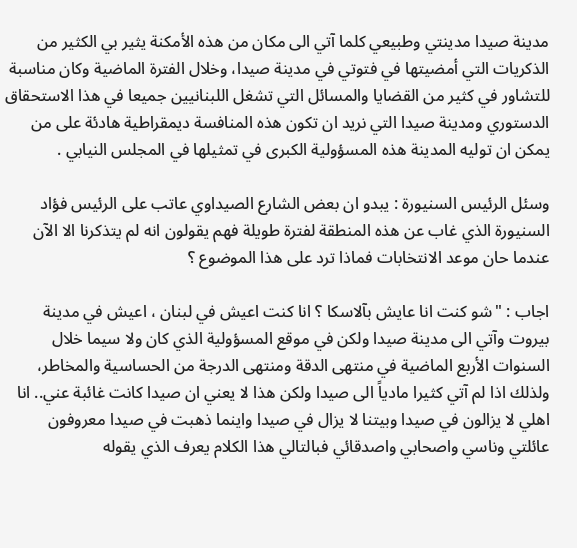مدينة صيدا مدينتي وطبيعي كلما آتي الى مكان من هذه الأمكنة يثير بي الكثير من الذكريات التي أمضيتها في فتوتي في مدينة صيدا، وخلال الفترة الماضية وكان مناسبة للتشاور في كثير من القضايا والمسائل التي تشغل اللبنانيين جميعا في هذا الاستحقاق الدستوري ومدينة صيدا التي نريد ان تكون هذه المنافسة ديمقراطية هادئة على من يمكن ان توليه المدينة هذه المسؤولية الكبرى في تمثيلها في المجلس النيابي .

وسئل الرئيس السنيورة : يبدو ان بعض الشارع الصيداوي عاتب على الرئيس فؤاد السنيورة الذي غاب عن هذه المنطقة لفترة طويلة فهم يقولون انه لم يتذكرنا الا الآن عندما حان موعد الانتخابات فماذا ترد على هذا الموضوع ؟

اجاب : "شو كنت انا عايش بآلاسكا ؟ انا كنت اعيش في لبنان ، اعيش في مدينة بيروت وآتي الى مدينة صيدا ولكن في موقع المسؤولية الذي كان ولا سيما خلال السنوات الأربع الماضية في منتهى الدقة ومنتهى الدرجة من الحساسية والمخاطر، ولذلك اذا لم آتي كثيرا مادياً الى صيدا ولكن هذا لا يعني ان صيدا كانت غائبة عني.. انا اهلي لا يزالون في صيدا وبيتنا لا يزال في صيدا واينما ذهبت في صيدا معروفون عائلتي وناسي واصحابي واصدقائي فبالتالي هذا الكلام يعرف الذي يقوله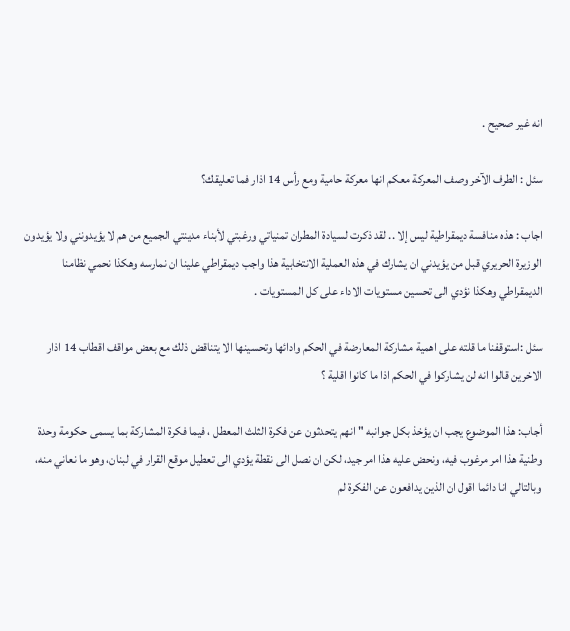انه غير صحيح .

سئل : الطرف الآخر وصف المعركة معكم انها معركة حامية ومع رأس 14 اذار فما تعليقك؟

اجاب : هذه منافسة ديمقراطية ليس إلا .. لقد ذكرت لسيادة المطران تمنياتي ورغبتي لأبناء مدينتي الجميع من هم لا يؤيدونني ولا يؤيدون الوزيرة الحريري قبل من يؤيدني ان يشارك في هذه العملية الانتخابية هذا واجب ديمقراطي علينا ان نمارسه وهكذا نحمي نظامنا الديمقراطي وهكذا نؤدي الى تحسين مستويات الاداء على كل المستويات .

سئل :استوقفنا ما قلته على اهمية مشاركة المعارضة في الحكم وادائها وتحسينها الا يتناقض ذلك مع بعض مواقف اقطاب 14 اذار الاخرين قالوا انه لن يشاركوا في الحكم اذا ما كانوا اقلية ؟

أجاب: هذا الموضوع يجب ان يؤخذ بكل جوانبه " انهم يتحدثون عن فكرة الثلث المعطل ، فيما فكرة المشاركة بما يسمى حكومة وحدة وطنية هذا امر مرغوب فيه، ونحض عليه هذا امر جيد، لكن ان نصل الى نقطة يؤدي الى تعطيل موقع القرار في لبنان، وهو ما نعاني منه، وبالتالي انا دائما اقول ان الذين يدافعون عن الفكرة لم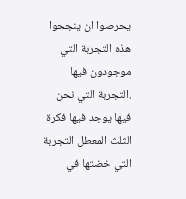يحرصوا ان ينجحوا هذه التجربة التي موجودون فيها .التجربة التي نحن فيها يوجد فيها فكرة الثلث المعطل التجربة التي خضتها في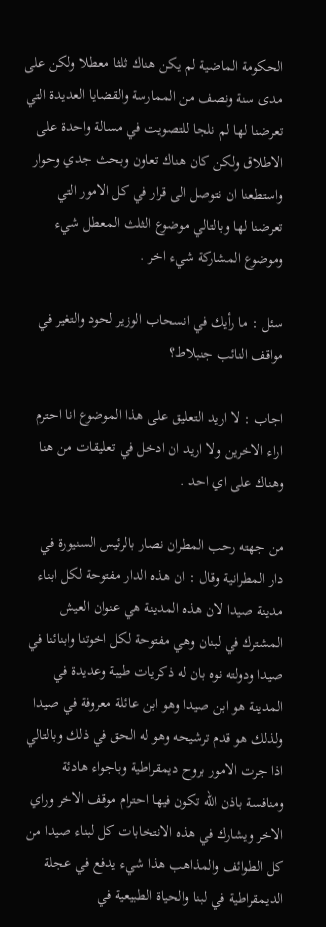الحكومة الماضية لم يكن هناك ثلثا معطلا ولكن على مدى سنة ونصف من الممارسة والقضايا العديدة التي تعرضنا لها لم نلجا للتصويت في مسالة واحدة على الاطلاق ولكن كان هناك تعاون وبحث جدي وحوار واستطعنا ان نتوصل الى قرار في كل الامور التي تعرضنا لها وبالتالي موضوع الثلث المعطل شيء وموضوع المشاركة شيء اخر .

سئل : ما رأيك في انسحاب الوزير لحود والتغير في مواقف النائب جنبلاط؟

اجاب : لا اريد التعليق على هذا الموضوع انا احترم اراء الاخرين ولا اريد ان ادخل في تعليقات من هنا وهناك على اي احد .

من جهته رحب المطران نصار بالرئيس السنيورة في دار المطرانية وقال : ان هذه الدار مفتوحة لكل ابناء مدينة صيدا لان هذه المدينة هي عنوان العيش المشترك في لبنان وهي مفتوحة لكل اخوتنا وابنائنا في صيدا ودولته نوه بان له ذكريات طيبة وعديدة في المدينة هو ابن صيدا وهو ابن عائلة معروفة في صيدا ولذلك هو قدم ترشيحه وهو له الحق في ذلك وبالتالي اذا جرت الامور بروح ديمقراطية وباجواء هادئة ومنافسة باذن الله تكون فيها احترام موقف الاخر وراي الاخر ويشارك في هذه الانتخابات كل لبناء صيدا من كل الطوائف والمذاهب هذا شيء يدفع في عجلة الديمقراطية في لبنا والحياة الطبيعية في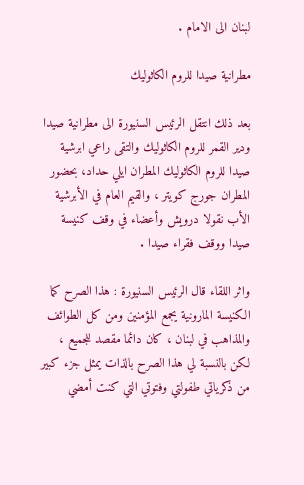لبنان الى الامام .

مطرانية صيدا للروم الكاثوليك

بعد ذلك انتقل الرئيس السنيورة الى مطرانية صيدا ودير القمر للروم الكاثوليك والتقى راعي ابرشية صيدا للروم الكاثوليك المطران ايلي حداد، بحضور المطران جورج كويتر ، والقيم العام في الأبرشية الأب نقولا درويش وأعضاء في وقف كنيسة صيدا ووقف فقراء صيدا .

واثر اللقاء قال الرئيس السنيورة : هذا الصرح كما الكنيسة المارونية يجمع المؤمنين ومن كل الطوائف والمذاهب في لبنان ، كان دائما مقصد للجميع ، لكن بالنسبة لي هذا الصرح بالذات يمثل جزء كبير من ذكرياتي طفولتي وفتوتي التي كنت أمضي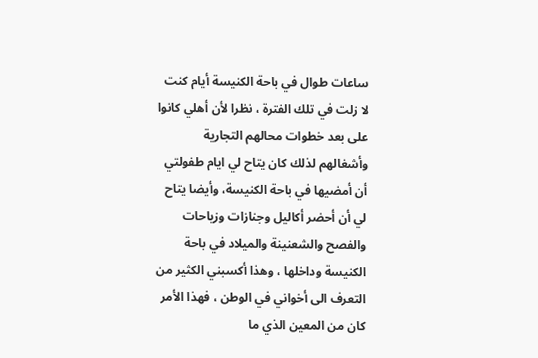ساعات طوال في باحة الكنيسة أيام كنت لا زلت في تلك الفترة ، نظرا لأن أهلي كانوا على بعد خطوات محالهم التجارية وأشغالهم لذلك كان يتاح لي ايام طفولتي أن أمضيها في باحة الكنيسة، وأيضا يتاح لي أن أحضر أكاليل وجنازات وزياحات والفصح والشعنينة والميلاد في باحة الكنيسة وداخلها ، وهذا أكسبني الكثير من التعرف الى أخواني في الوطن ، فهذا الأمر كان من المعين الذي ما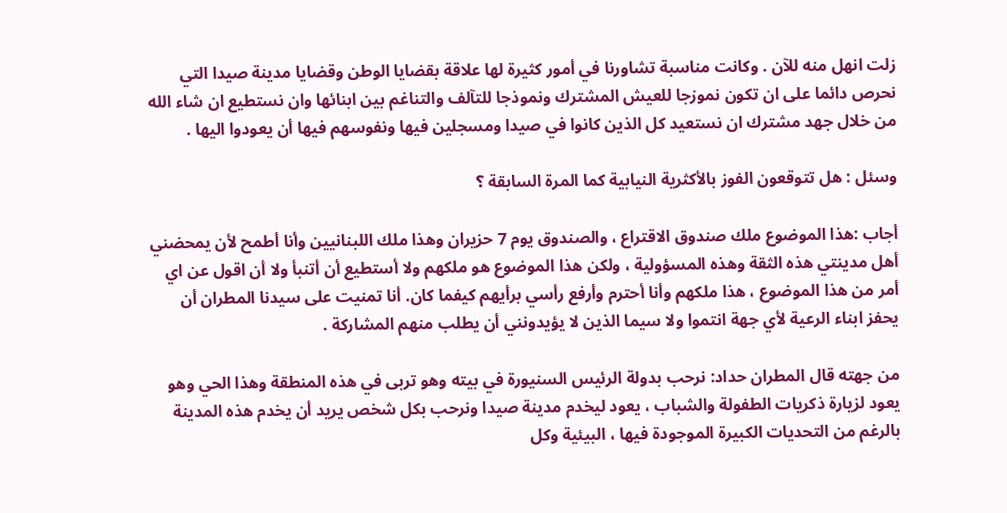زلت انهل منه للآن . وكانت مناسبة تشاورنا في أمور كثيرة لها علاقة بقضايا الوطن وقضايا مدينة صيدا التي نحرص دائما على ان تكون نموزجا للعيش المشترك ونموذجا للتآلف والتناغم بين ابنائها وان نستطيع ان شاء الله من خلال جهد مشترك ان نستعيد كل الذين كانوا في صيدا ومسجلين فيها ونفوسهم فيها أن يعودوا اليها .

وسئل : هل تتوقعون الفوز بالأكثرية النيابية كما المرة السابقة ؟

أجاب :هذا الموضوع ملك صندوق الاقتراع ، والصندوق يوم 7 حزيران وهذا ملك اللبنانيين وأنا أطمح لأن يمحضني أهل مدينتي هذه الثقة وهذه المسؤولية ، ولكن هذا الموضوع هو ملكهم ولا أستطيع أن أتنبأ ولا أن اقول عن اي أمر من هذا الموضوع ، هذا ملكهم وأنا أحترم وأرفع رأسي برأيهم كيفما كان. أنا تمنيت على سيدنا المطران أن يحفز ابناء الرعية لأي جهة انتموا ولا سيما الذين لا يؤيدونني أن يطلب منهم المشاركة .

من جهته قال المطران حداد: نرحب بدولة الرئيس السنيورة في بيته وهو تربى في هذه المنطقة وهذا الحي وهو يعود لزيارة ذكريات الطفولة والشباب ، يعود ليخدم مدينة صيدا ونرحب بكل شخص يريد أن يخدم هذه المدينة بالرغم من التحديات الكبيرة الموجودة فيها ، البيئية وكل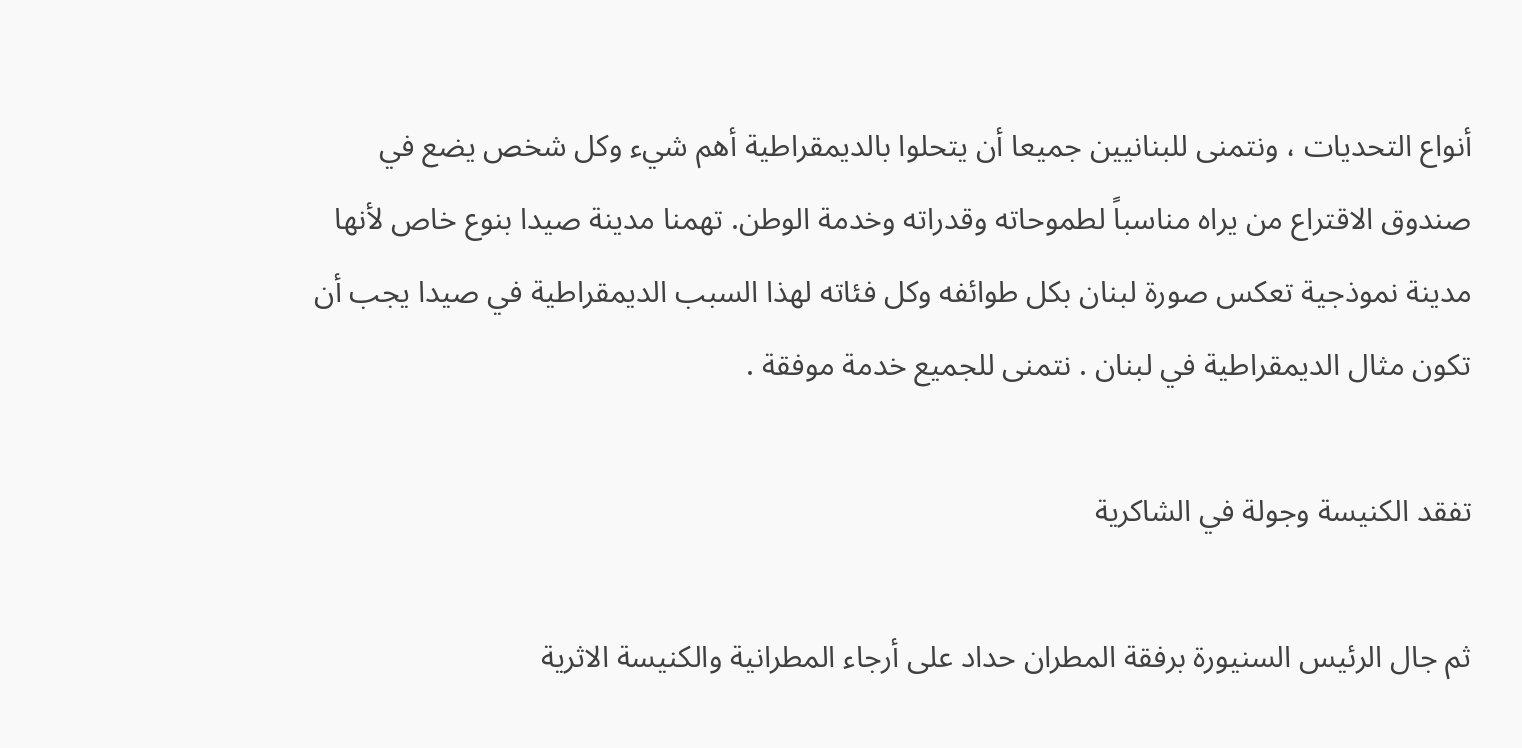أنواع التحديات ، ونتمنى للبنانيين جميعا أن يتحلوا بالديمقراطية أهم شيء وكل شخص يضع في صندوق الاقتراع من يراه مناسباً لطموحاته وقدراته وخدمة الوطن. تهمنا مدينة صيدا بنوع خاص لأنها مدينة نموذجية تعكس صورة لبنان بكل طوائفه وكل فئاته لهذا السبب الديمقراطية في صيدا يجب أن تكون مثال الديمقراطية في لبنان . نتمنى للجميع خدمة موفقة .

تفقد الكنيسة وجولة في الشاكرية

ثم جال الرئيس السنيورة برفقة المطران حداد على أرجاء المطرانية والكنيسة الاثرية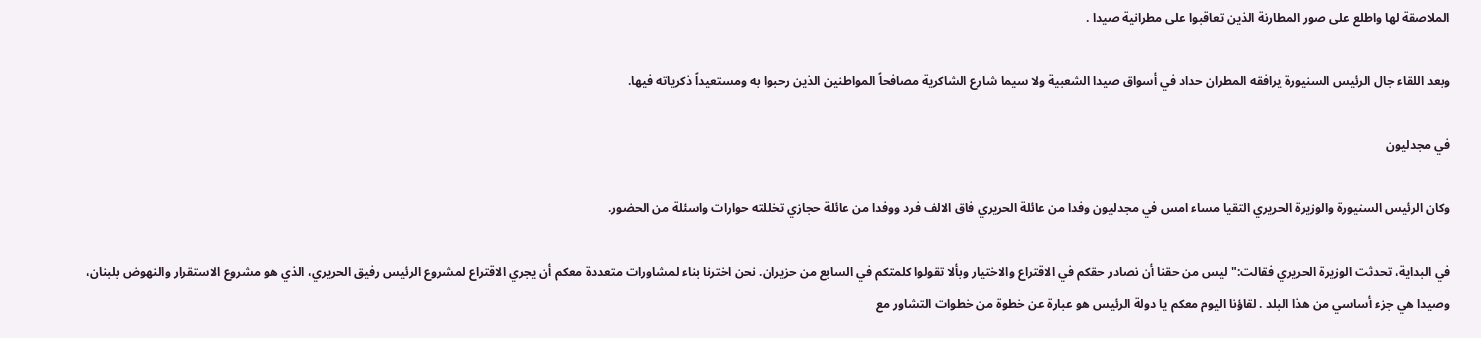الملاصقة لها واطلع على صور المطارنة الذين تعاقبوا على مطرانية صيدا .

وبعد اللقاء جال الرئيس السنيورة يرافقه المطران حداد في أسواق صيدا الشعبية ولا سيما شارع الشاكرية مصافحاً المواطنين الذين رحبوا به ومستعيداً ذكرياته فيها.

في مجدليون

وكان الرئيس السنيورة والوزيرة الحريري التقيا مساء امس في مجدليون وفدا من عائلة الحريري فاق الالف فرد ووفدا من عائلة حجازي تخللته حوارات واسئلة من الحضور.

في البداية، تحدثت الوزيرة الحريري فقالت:" ليس من حقنا أن نصادر حقكم في الاقتراع والاختيار وبألا تقولوا كلمتكم في السابع من حزيران. نحن اخترنا بناء لمشاورات متعددة معكم أن يجري الاقتراع لمشروع الرئيس رفيق الحريري، الذي هو مشروع الاستقرار والنهوض بلبنان، وصيدا هي جزء أساسي من هذا البلد . لقاؤنا اليوم معكم يا دولة الرئيس هو عبارة عن خطوة من خطوات التشاور مع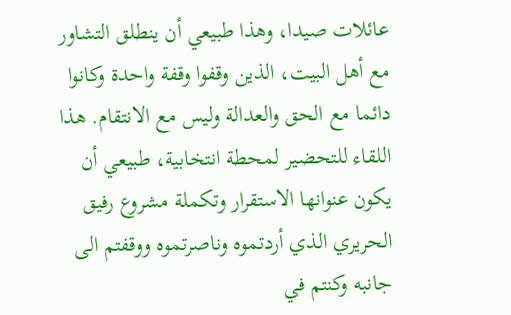عائلات صيدا، وهذا طبيعي أن ينطلق التشاور مع أهل البيت، الذين وقفوا وقفة واحدة وكانوا دائما مع الحق والعدالة وليس مع الانتقام. هذا اللقاء للتحضير لمحطة انتخابية، طبيعي أن يكون عنوانها الاستقرار وتكملة مشروع رفيق الحريري الذي أردتموه وناصرتموه ووقفتم الى جانبه وكنتم في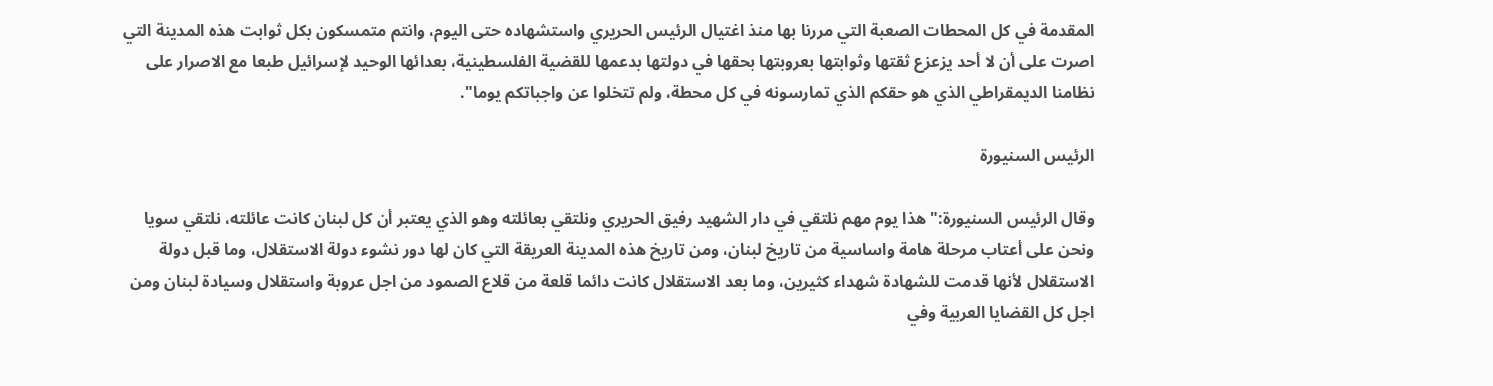المقدمة في كل المحطات الصعبة التي مررنا بها منذ اغتيال الرئيس الحريري واستشهاده حتى اليوم، وانتم متمسكون بكل ثوابت هذه المدينة التي اصرت على أن لا أحد يزعزع ثقتها وثوابتها بعروبتها بحقها في دولتها بدعمها للقضية الفلسطينية، بعدائها الوحيد لإسرائيل طبعا مع الاصرار على نظامنا الديمقراطي الذي هو حقكم الذي تمارسونه في كل محطة، ولم تتخلوا عن واجباتكم يوما".

الرئيس السنيورة

وقال الرئيس السنيورة:" هذا يوم مهم نلتقي في دار الشهيد رفيق الحريري ونلتقي بعائلته وهو الذي يعتبر أن كل لبنان كانت عائلته، نلتقي سويا ونحن على أعتاب مرحلة هامة واساسية من تاريخ لبنان، ومن تاريخ هذه المدينة العريقة التي كان لها دور نشوء دولة الاستقلال، وما قبل دولة الاستقلال لأنها قدمت للشهادة شهداء كثيرين، وما بعد الاستقلال كانت دائما قلعة من قلاع الصمود من اجل عروبة واستقلال وسيادة لبنان ومن اجل كل القضايا العربية وفي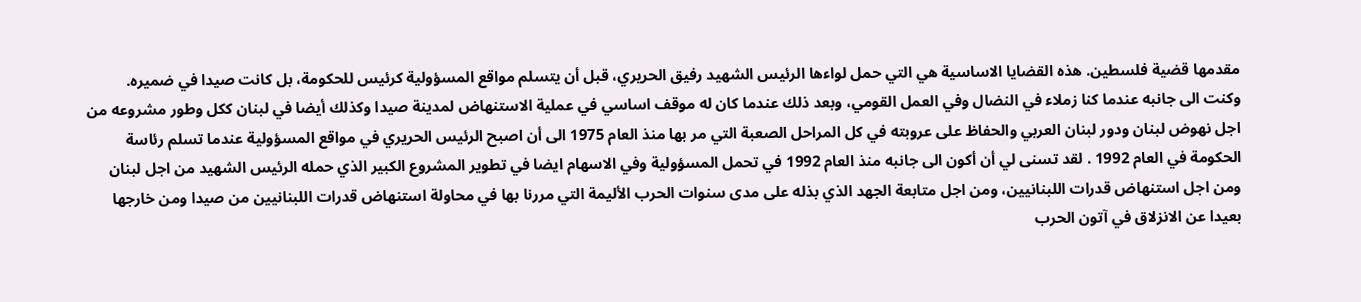مقدمها قضية فلسطين. هذه القضايا الاساسية هي التي حمل لواءها الرئيس الشهيد رفيق الحريري، قبل أن يتسلم مواقع المسؤولية كرئيس للحكومة، بل كانت صيدا في ضميره. وكنت الى جانبه عندما كنا زملاء في النضال وفي العمل القومي، وبعد ذلك عندما كان له موقف اساسي في عملية الاستنهاض لمدينة صيدا وكذلك أيضا في لبنان ككل وطور مشروعه من اجل نهوض لبنان ودور لبنان العربي والحفاظ على عروبته في كل المراحل الصعبة التي مر بها منذ العام 1975 الى أن اصبح الرئيس الحريري في مواقع المسؤولية عندما تسلم رئاسة الحكومة في العام 1992 . لقد تسنى لي أن أكون الى جانبه منذ العام 1992 في تحمل المسؤولية وفي الاسهام ايضا في تطوير المشروع الكبير الذي حمله الرئيس الشهيد من اجل لبنان ومن اجل استنهاض قدرات اللبنانيين، ومن اجل متابعة الجهد الذي بذله على مدى سنوات الحرب الأليمة التي مررنا بها في محاولة استنهاض قدرات اللبنانيين من صيدا ومن خارجها بعيدا عن الانزلاق في آتون الحرب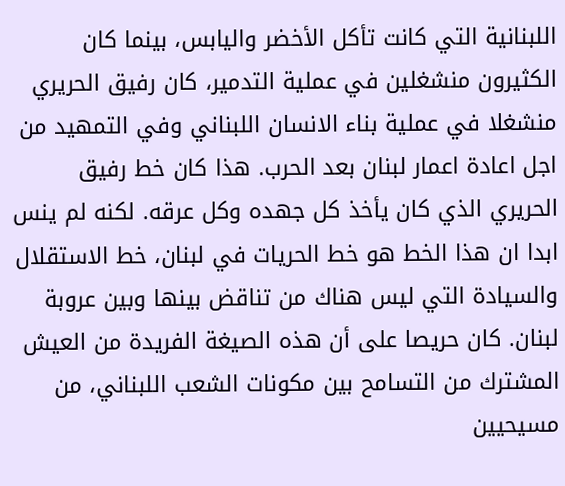اللبنانية التي كانت تأكل الأخضر واليابس، بينما كان الكثيرون منشغلين في عملية التدمير، كان رفيق الحريري منشغلا في عملية بناء الانسان اللبناني وفي التمهيد من اجل اعادة اعمار لبنان بعد الحرب. هذا كان خط رفيق الحريري الذي كان يأخذ كل جهده وكل عرقه. لكنه لم ينس ابدا ان هذا الخط هو خط الحريات في لبنان، خط الاستقلال والسيادة التي ليس هناك من تناقض بينها وبين عروبة لبنان. كان حريصا على أن هذه الصيغة الفريدة من العيش المشترك من التسامح بين مكونات الشعب اللبناني، من مسيحيين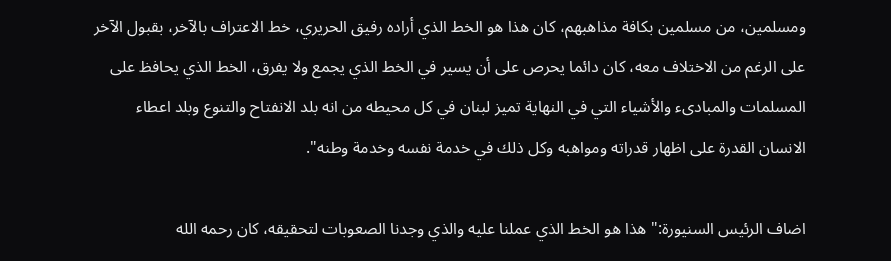ومسلمين، من مسلمين بكافة مذاهبهم، كان هذا هو الخط الذي أراده رفيق الحريري، خط الاعتراف بالآخر، بقبول الآخر على الرغم من الاختلاف معه، كان دائما يحرص على أن يسير في الخط الذي يجمع ولا يفرق، الخط الذي يحافظ على المسلمات والمبادىء والأشياء التي في النهاية تميز لبنان في كل محيطه من انه بلد الانفتاح والتنوع وبلد اعطاء الانسان القدرة على اظهار قدراته ومواهبه وكل ذلك في خدمة نفسه وخدمة وطنه".

اضاف الرئيس السنيورة:" هذا هو الخط الذي عملنا عليه والذي وجدنا الصعوبات لتحقيقه، كان رحمه الله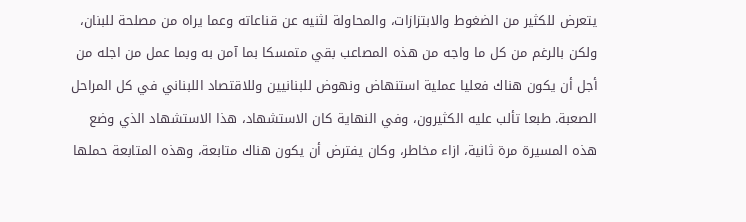يتعرض للكثير من الضغوط والابتزازات، والمحاولة لثنيه عن قناعاته وعما يراه من مصلحة للبنان، ولكن بالرغم من كل ما واجه من هذه المصاعب بقي متمسكا بما آمن به وبما عمل من اجله من أجل أن يكون هناك فعليا عملية استنهاض ونهوض للبنانيين وللاقتصاد اللبناني في كل المراحل الصعبة. طبعا تألب عليه الكثيرون، وفي النهاية كان الاستشهاد، هذا الاستشهاد الذي وضع هذه المسيرة مرة ثانية، ازاء مخاطر، وكان يفترض أن يكون هناك متابعة، وهذه المتابعة حملها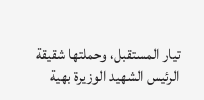تيار المستقبل، وحملتها شقيقة الرئيس الشهيد الوزيرة بهية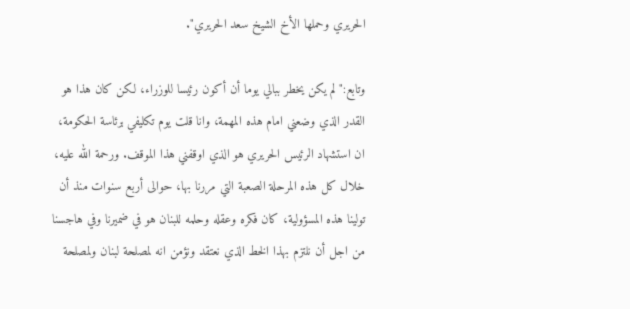الحريري وحملها الأخ الشيخ سعد الحريري".

وتابع:" لم يكن يخطر ببالي يوما أن أكون رئيسا للوزراء، لكن كان هذا هو القدر الذي وضعني امام هذه المهمة، وانا قلت يوم تكليفي برئاسة الحكومة، ان استشهاد الرئيس الحريري هو الذي اوقفني هذا الموقف. ورحمة الله عليه، خلال كل هذه المرحلة الصعبة التي مررنا بها، حوالى أربع سنوات منذ أن تولينا هذه المسؤولية، كان فكره وعقله وحلمه للبنان هو في ضميرنا وفي هاجسنا من اجل أن نلتزم بهذا الخط الذي نعتقد ونؤمن انه لمصلحة لبنان ولمصلحة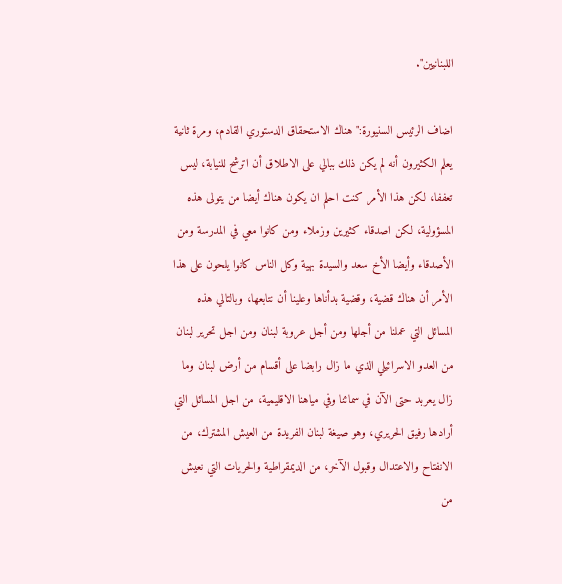اللبنانيين".

اضاف الرئيس السنيورة:" هناك الاستحقاق الدستوري القادم، ومرة ثانية يعلم الكثيرون أنه لم يكن ذلك ببالي على الاطلاق أن اترشح للنيابة، ليس تعففا، لكن هذا الأمر كنت احلم ان يكون هناك أيضا من يتولى هذه المسؤولية، لكن اصدقاء كثيرين وزملاء ومن كانوا معي في المدرسة ومن الأصدقاء وأيضا الأخ سعد والسيدة بهية وكل الناس كانوا يلحون على هذا الأمر أن هناك قضية، وقضية بدأناها وعلينا أن نتابعها، وبالتالي هذه المسائل التي عملنا من أجلها ومن أجل عروبة لبنان ومن اجل تحرير لبنان من العدو الاسرائيلي الذي ما زال رابضا على أقسام من أرض لبنان وما زال يعربد حتى الآن في سمائنا وفي مياهنا الاقليمية، من اجل المسائل التي أرادها رفيق الحريري، وهو صيغة لبنان الفريدة من العيش المشترك، من الانفتاح والاعتدال وقبول الآخر، من الديمقراطية والحريات التي نعيش من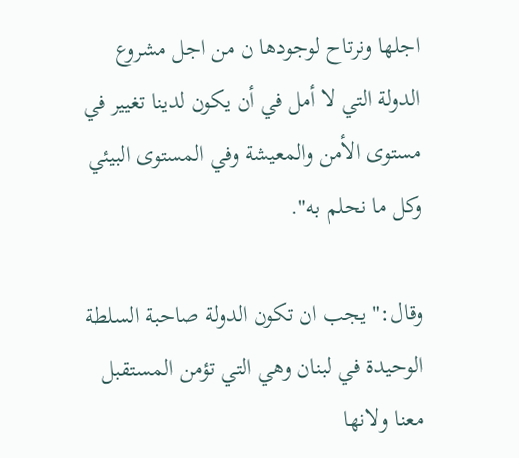اجلها ونرتاح لوجودها ن من اجل مشروع الدولة التي لا أمل في أن يكون لدينا تغيير في مستوى الأمن والمعيشة وفي المستوى البيئي وكل ما نحلم به".

وقال:" يجب ان تكون الدولة صاحبة السلطة الوحيدة في لبنان وهي التي تؤمن المستقبل معنا ولانها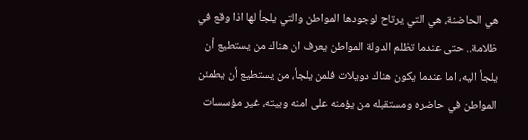هي الحاضنة، هي التي يرتاح لوجودها المواطن والتي يلجأ لها اذا وقع في ظلامة.. حتى عندما تظلم الدولة المواطن يعرف ان هناك من يستطيع أن يلجأ اليه، اما عندما يكون هناك دويلات فلمن يلجأ، من يستطيع أن يطمئن المواطن في حاضره ومستقبله من يؤمنه على امنه وبيته، غير مؤسسات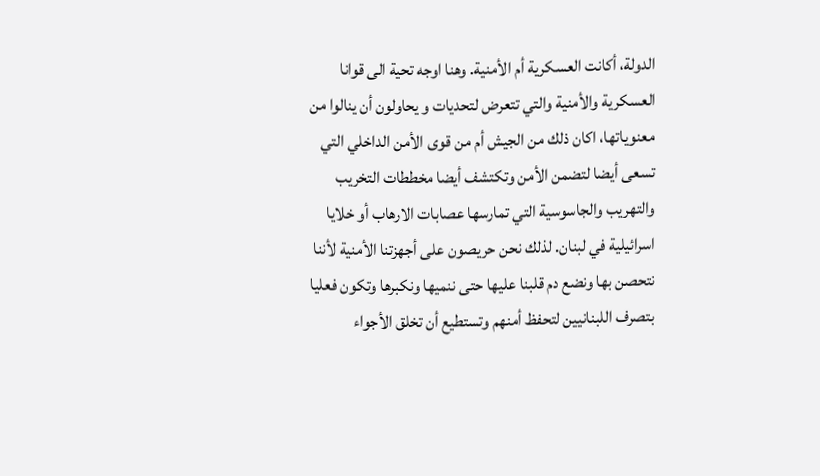الدولة، أكانت العسكرية أم الأمنية. وهنا اوجه تحية الى قوانا العسكرية والأمنية والتي تتعرض لتحديات و يحاولون أن ينالوا من معنوياتها، اكان ذلك من الجيش أم من قوى الأمن الداخلي التي تسعى أيضا لتضمن الأمن وتكتشف أيضا مخططات التخريب والتهريب والجاسوسية التي تمارسها عصابات الارهاب أو خلايا اسرائيلية في لبنان. لذلك نحن حريصون على أجهزتنا الأمنية لأننا نتحصن بها ونضع دم قلبنا عليها حتى ننميها ونكبرها وتكون فعليا بتصرف اللبنانيين لتحفظ أمنهم وتستطيع أن تخلق الأجواء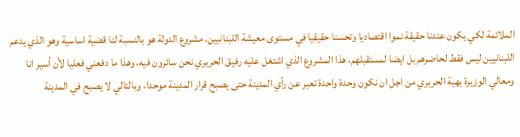الملائمة لكي يكون عندنا حقيقة نموا اقتصاديا وتحسنا حقيقيا في مستوى معيشة اللبنانيين. مشروع الدولة هو بالنسبة لنا قضية اساسية وهو الذي يدعم اللبنانيين ليس فقط لحاضرهم بل ايضا لمستقبلهم، هذا المشروع الذي اشتغل عليه رفيق الحريري نحن سائرون فيه، وهذا ما دفعني فعليا لأن أسير انا ومعالي الوزيرة بهية الحريري من اجل ان نكون وحدة واحدة تعبر عن رأي المدينة حتى يصبح قرار المدينة موحدا، وبالتالي لا يصبح في المدينة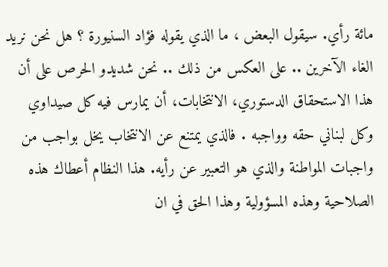مائة رأي. سيقول البعض ، ما الذي يقوله فؤاد السنيورة ؟ هل نحن نريد الغاء الآخرين .. على العكس من ذلك .. نحن شديدو الحرص على أن هذا الاستحقاق الدستوري، الانتخابات، أن يمارس فيه كل صيداوي وكل لبناني حقه وواجبه . فالذي يمتنع عن الانتخاب يخل بواجب من واجبات المواطنة والذي هو التعبير عن رأيه. هذا النظام أعطاك هذه الصلاحية وهذه المسؤولية وهذا الحق في ان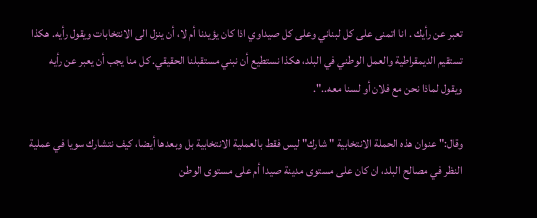تعبر عن رأيك . انا اتمنى على كل لبناني وعلى كل صيداوي اذا كان يؤيدنا أم لا، أن ينزل الى الانتخابات ويقول رأيه. هكذا تستقيم الديمقراطية والعمل الوطني في البلد، هكذا نستطيع أن نبني مستقبلنا الحقيقي. كل منا يجب أن يعبر عن رأيه ويقول لماذا نحن مع فلان أو لسنا معه..".

وقال:" عنوان هذه الحملة الانتخابية " شارك" ليس فقط بالعملية الانتخابية بل وبعدها أيضا، كيف نتشارك سويا في عملية النظر في مصالح البلد، ان كان على مستوى مدينة صيدا أم على مستوى الوطن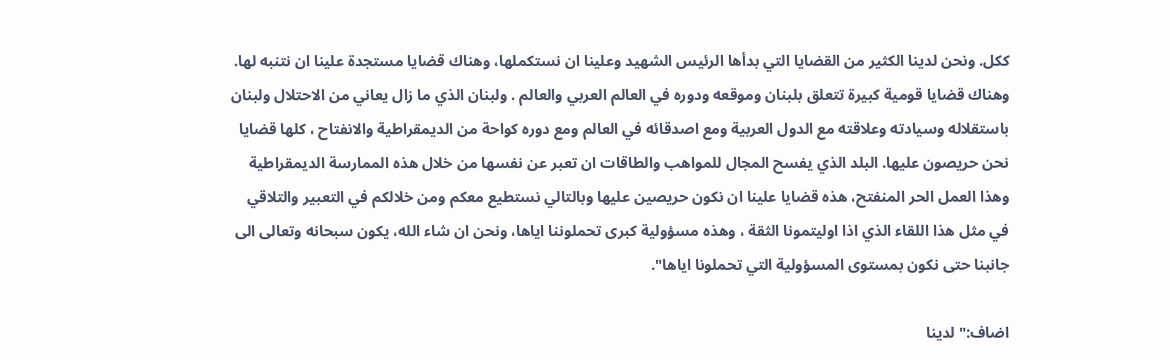ككل. ونحن لدينا الكثير من القضايا التي بدأها الرئيس الشهيد وعلينا ان نستكملها، وهناك قضايا مستجدة علينا ان نتنبه لها. وهناك قضايا قومية كبيرة تتعلق بلبنان وموقعه ودوره في العالم العربي والعالم . ولبنان الذي ما زال يعاني من الاحتلال ولبنان باستقلاله وسيادته وعلاقته مع الدول العربية ومع اصدقائه في العالم ومع دوره كواحة من الديمقراطية والانفتاح ، كلها قضايا نحن حريصون عليها. البلد الذي يفسح المجال للمواهب والطاقات ان تعبر عن نفسها من خلال هذه الممارسة الديمقراطية وهذا العمل الحر المنفتح، هذه قضايا علينا ان نكون حريصين عليها وبالتالي نستطيع معكم ومن خلالكم في التعبير والتلاقي في مثل هذا اللقاء الذي اذا اوليتمونا الثقة ، وهذه مسؤولية كبرى تحملوننا اياها، ونحن ان شاء الله، يكون سبحانه وتعالى الى جانبنا حتى نكون بمستوى المسؤولية التي تحملونا اياها".

اضاف:" لدينا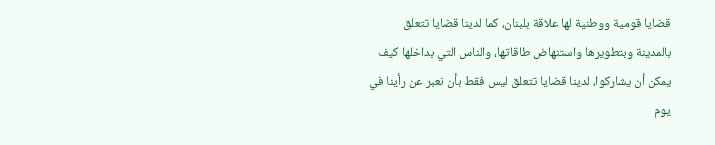قضايا قومية ووطنية لها علاقة بلبنان، كما لدينا قضايا تتعلق بالمدينة وبتطويرها واستنهاض طاقاتها، والناس التي بداخلها كيف يمكن أن يشاركوا، لدينا قضايا تتعلق ليس فقط بأن نعبر عن رأينا في يوم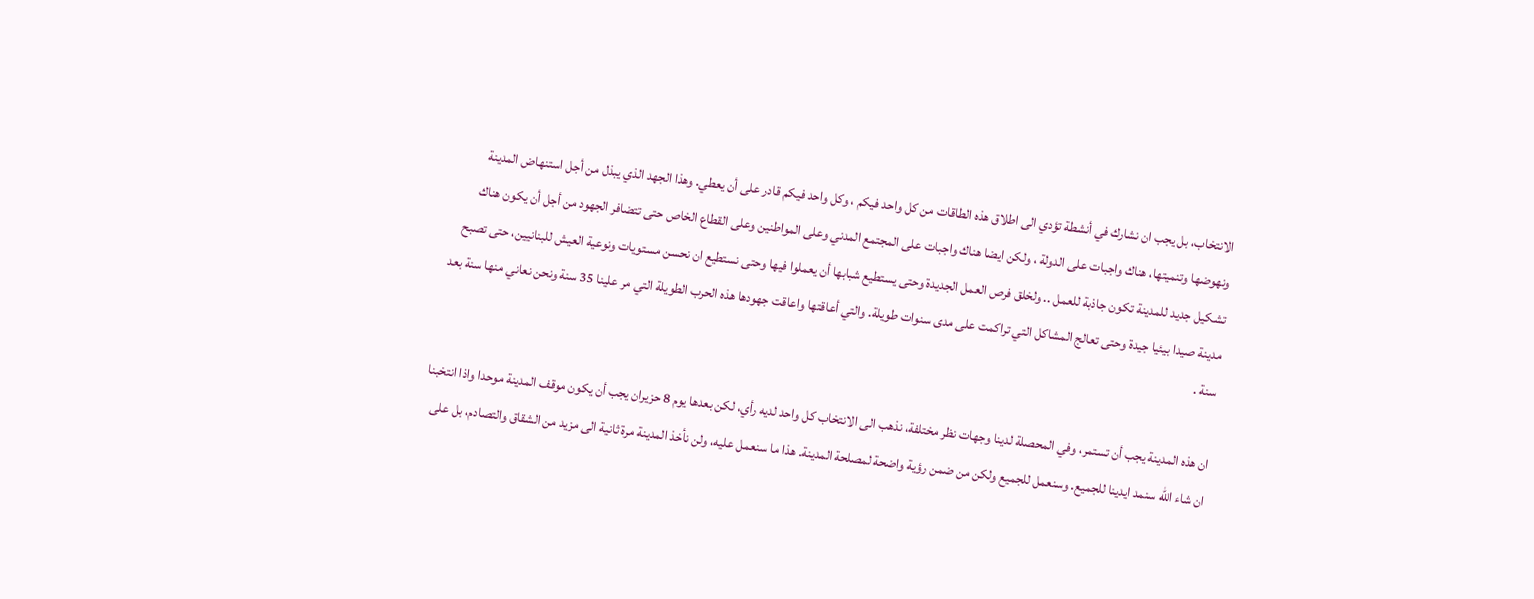الانتخاب، بل يجب ان نشارك في أنشطة تؤدي الى اطلاق هذه الطاقات من كل واحد فيكم ، وكل واحد فيكم قادر على أن يعطي. وهذا الجهد الذي يبذل من أجل استنهاض المدينة ونهوضها وتنميتها، هناك واجبات على الدولة ، ولكن ايضا هناك واجبات على المجتمع المدني وعلى المواطنين وعلى القطاع الخاص حتى تتضافر الجهود من أجل أن يكون هناك تشكيل جديد للمدينة تكون جاذبة للعمل .. ولخلق فرص العمل الجديدة وحتى يستطيع شبابها أن يعملوا فيها وحتى نستطيع ان نحسن مستويات ونوعية العيش للبنانيين، حتى تصبح مدينة صيدا بيئيا جيدة وحتى تعالج المشاكل التي تراكمت على مدى سنوات طويلة. والتي أعاقتها واعاقت جهودها هذه الحرب الطويلة التي مر علينا 35 سنة ونحن نعاني منها سنة بعد سنة .

ان هذه المدينة يجب أن تستمر، وفي المحصلة لدينا وجهات نظر مختلفة، نذهب الى الانتخاب كل واحد لديه رأي، لكن بعدها يوم 8 حزيران يجب أن يكون موقف المدينة موحدا واذا انتخبنا ان شاء الله سنمد ايدينا للجميع. وسنعمل للجميع ولكن من ضمن رؤية واضحة لمصلحة المدينة. هذا ما سنعمل عليه، ولن نأخذ المدينة مرة ثانية الى مزيد من الشقاق والتصادم، بل على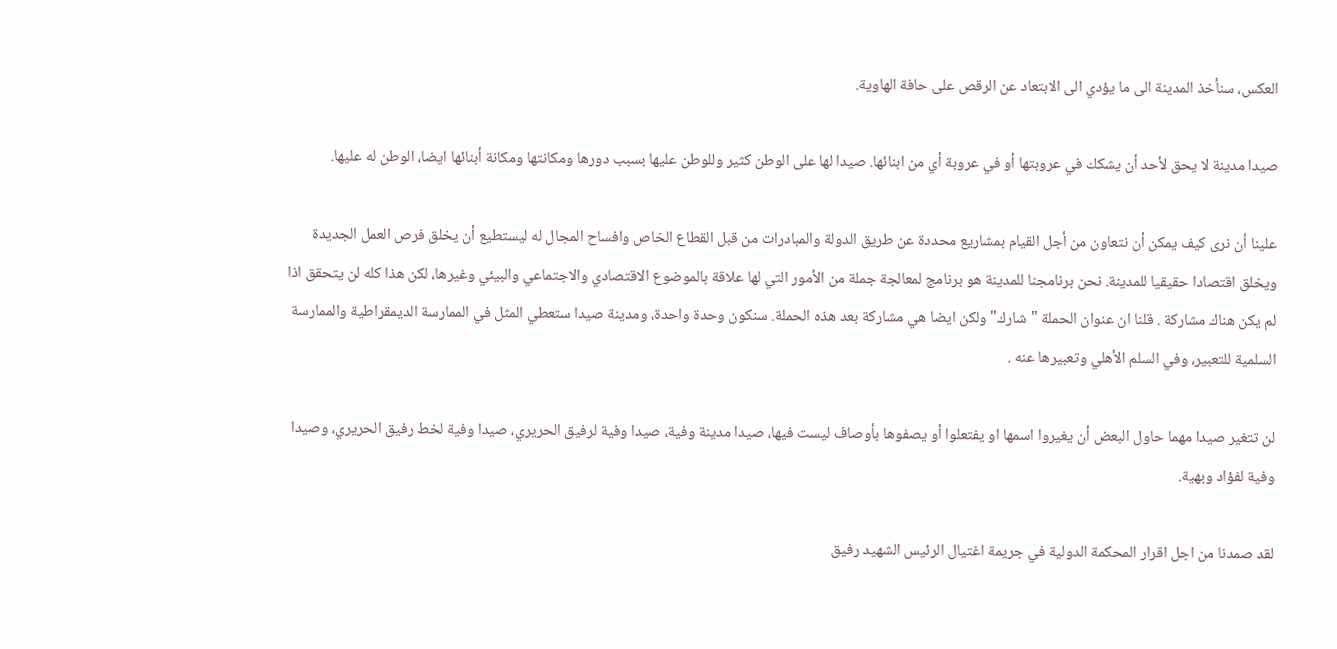العكس، سنأخذ المدينة الى ما يؤدي الى الابتعاد عن الرقص على حافة الهاوية.

صيدا مدينة لا يحق لأحد أن يشكك في عروبتها أو في عروبة أي من ابنائها. صيدا لها على الوطن كثير وللوطن عليها بسبب دورها ومكانتها ومكانة أبنائها ايضا، الوطن له عليها.

علينا أن نرى كيف يمكن أن نتعاون من أجل القيام بمشاريع محددة عن طريق الدولة والمبادرات من قبل القطاع الخاص وافساح المجال له ليستطيع أن يخلق فرص العمل الجديدة ويخلق اقتصادا حقيقيا للمدينة. نحن برنامجنا للمدينة هو برنامج لمعالجة جملة من الأمور التي لها علاقة بالموضوع الاقتصادي والاجتماعي والبيئي وغيرها، لكن هذا كله لن يتحقق اذا لم يكن هناك مشاركة . قلنا ان عنوان الحملة " شارك" ولكن ايضا هي مشاركة بعد هذه الحملة. سنكون وحدة واحدة، ومدينة صيدا ستعطي المثل في الممارسة الديمقراطية والممارسة السلمية للتعبير، وفي السلم الأهلي وتعبيرها عنه .

لن تتغير صيدا مهما حاول البعض أن يغيروا اسمها او يفتعلوا أو يصفوها بأوصاف ليست فيها، صيدا مدينة وفية، صيدا وفية لرفيق الحريري، صيدا وفية لخط رفيق الحريري، وصيدا وفية لفؤاد وبهية.

لقد صمدنا من اجل اقرار المحكمة الدولية في جريمة اغتيال الرئيس الشهيد رفيق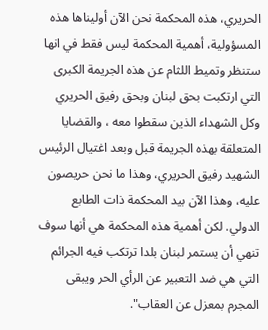الحريري، هذه المحكمة نحن الآن أوليناها هذه المسؤولية، أهمية المحكمة ليس فقط في انها ستنظر وتميط اللثام عن هذه الجريمة الكبرى التي ارتكبت بحق لبنان وبحق رفيق الحريري وكل الشهداء الذين سقطوا معه ، والقضايا المتعلقة بهذه الجريمة قبل وبعد اغتيال الرئيس الشهيد رفيق الحريري، وهذا ما نحن حريصون عليه، وهذا الآن بيد المحكمة ذات الطابع الدولي. لكن أهمية هذه المحكمة هي أنها سوف تنهي أن يستمر لبنان بلدا ترتكب فيه الجرائم التي هي ضد التعبير عن الرأي الحر ويبقى المجرم بمعزل عن العقاب".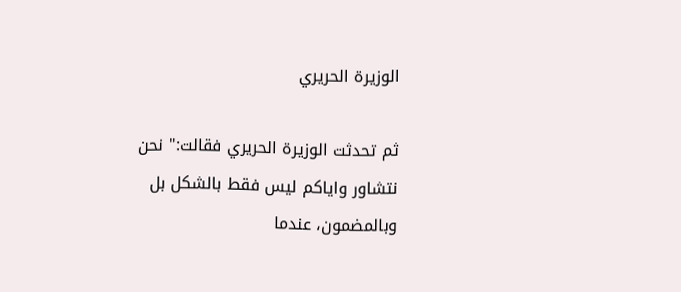الوزيرة الحريري

ثم تحدثت الوزيرة الحريري فقالت:" نحن نتشاور واياكم ليس فقط بالشكل بل وبالمضمون، عندما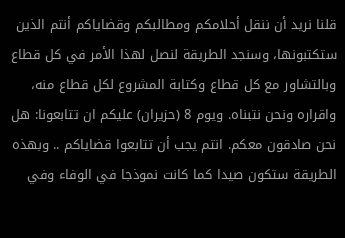قلنا نريد أن ننقل أحلامكم ومطالبكم وقضاياكم أنتم الذين ستكتبونها، وسنجد الطريقة لنصل لهذا الأمر في كل قطاع وبالتشاور مع كل قطاع وكتابة المشروع لكل قطاع منه، واقراره ونحن نتبناه. ويوم 8 (حزيران) عليكم ان تتابعونا: هل نحن صادقون معكم. انتم يجب أن تتابعوا قضاياكم .. وبهذه الطريقة ستكون صيدا كما كانت نموذجا في الوفاء وفي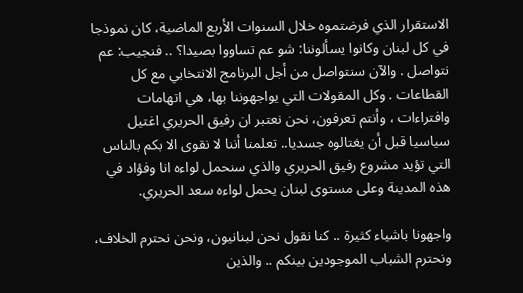الاستقرار الذي فرضتموه خلال السنوات الأربع الماضية، كان نموذجا في كل لبنان وكانوا يسألوننا: شو عم تساووا بصيدا؟ .. فنجيب: عم نتواصل . والآن سنتواصل من أجل البرنامج الانتخابي مع كل القطاعات . وكل المقولات التي يواجهوننا بها، هي اتهامات وافتراءات ، وأنتم تعرفون، نحن نعتبر ان رفيق الحريري اغتيل سياسيا قبل أن يغتالوه جسديا.. تعلمنا أننا لا نقوى الا بكم بالناس التي تؤيد مشروع رفيق الحريري والذي سنحمل لواءه انا وفؤاد في هذه المدينة وعلى مستوى لبنان يحمل لواءه سعد الحريري.

واجهونا باشياء كثيرة .. كنا نقول نحن لبنانيون، ونحن نحترم الخلاف، ونحترم الشباب الموجودين بينكم .. والذين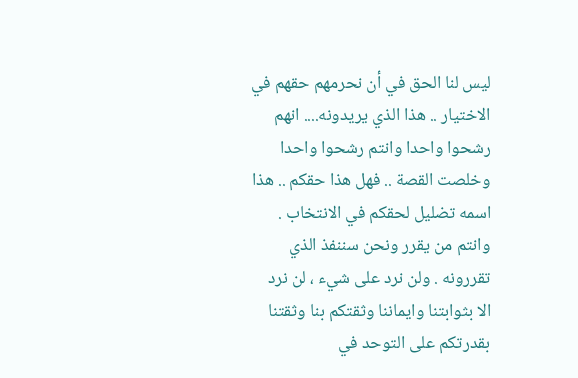ليس لنا الحق في أن نحرمهم حقهم في الاختيار .. هذا الذي يريدونه.... انهم رشحوا واحدا وانتم رشحوا واحدا وخلصت القصة .. فهل هذا حقكم .. هذا اسمه تضليل لحقكم في الانتخاب . وانتم من يقرر ونحن سننفذ الذي تقررونه . ولن نرد على شيء ، لن نرد الا بثوابتنا وايماننا وثقتكم بنا وثقتنا بقدرتكم على التوحد في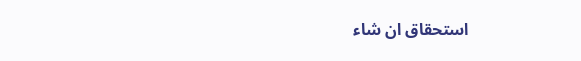استحقاق ان شاء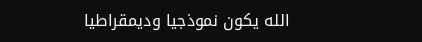الله يكون نموذجيا وديمقراطيا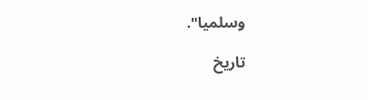وسلميا".

تاريخ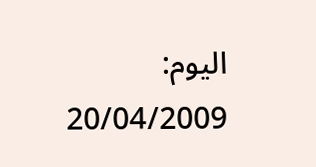اليوم:
20/04/2009